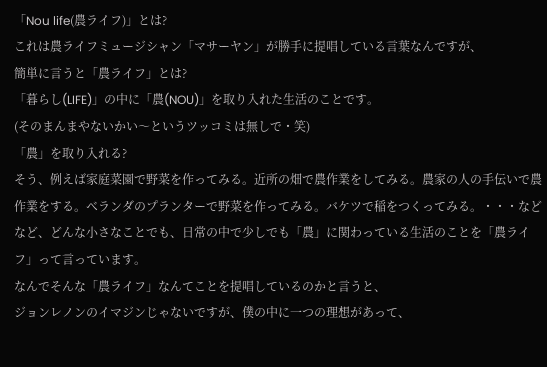「Nou life(農ライフ)」とは?
これは農ライフミュージシャン「マサーヤン」が勝手に提唱している言葉なんですが、
簡単に言うと「農ライフ」とは?
「暮らし(LIFE)」の中に「農(NOU)」を取り入れた生活のことです。
(そのまんまやないかい〜というツッコミは無しで・笑)
「農」を取り入れる?
そう、例えば家庭菜園で野菜を作ってみる。近所の畑で農作業をしてみる。農家の人の手伝いで農作業をする。ベランダのプランターで野菜を作ってみる。バケツで稲をつくってみる。・・・などなど、どんな小さなことでも、日常の中で少しでも「農」に関わっている生活のことを「農ライフ」って言っています。
なんでそんな「農ライフ」なんてことを提唱しているのかと言うと、
ジョンレノンのイマジンじゃないですが、僕の中に一つの理想があって、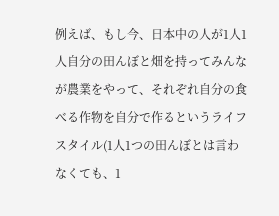例えば、もし今、日本中の人が1人1人自分の田んぼと畑を持ってみんなが農業をやって、それぞれ自分の食べる作物を自分で作るというライフスタイル(1人1つの田んぼとは言わなくても、1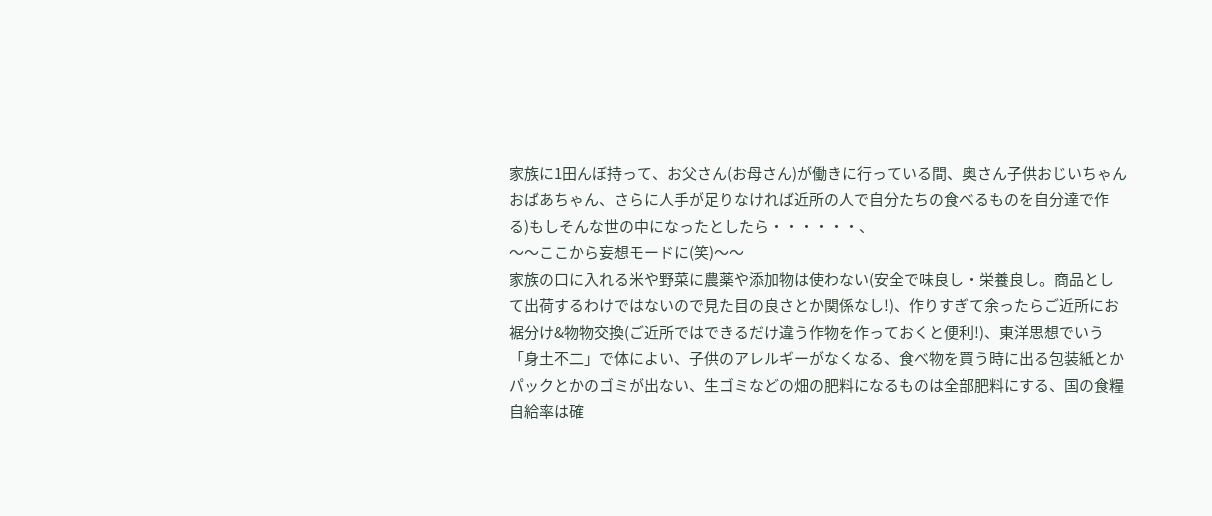家族に1田んぼ持って、お父さん(お母さん)が働きに行っている間、奥さん子供おじいちゃんおばあちゃん、さらに人手が足りなければ近所の人で自分たちの食べるものを自分達で作る)もしそんな世の中になったとしたら・・・・・・、
〜〜ここから妄想モードに(笑)〜〜
家族の口に入れる米や野菜に農薬や添加物は使わない(安全で味良し・栄養良し。商品として出荷するわけではないので見た目の良さとか関係なし!)、作りすぎて余ったらご近所にお裾分け&物物交換(ご近所ではできるだけ違う作物を作っておくと便利!)、東洋思想でいう「身土不二」で体によい、子供のアレルギーがなくなる、食べ物を買う時に出る包装紙とかパックとかのゴミが出ない、生ゴミなどの畑の肥料になるものは全部肥料にする、国の食糧自給率は確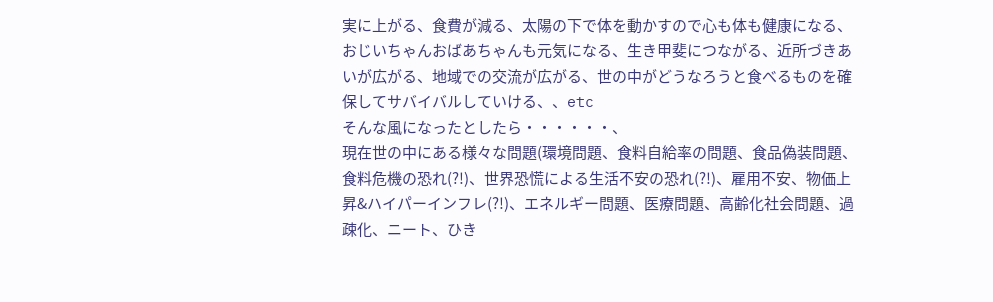実に上がる、食費が減る、太陽の下で体を動かすので心も体も健康になる、おじいちゃんおばあちゃんも元気になる、生き甲斐につながる、近所づきあいが広がる、地域での交流が広がる、世の中がどうなろうと食べるものを確保してサバイバルしていける、、etc
そんな風になったとしたら・・・・・・、
現在世の中にある様々な問題(環境問題、食料自給率の問題、食品偽装問題、食料危機の恐れ(?!)、世界恐慌による生活不安の恐れ(?!)、雇用不安、物価上昇&ハイパーインフレ(?!)、エネルギー問題、医療問題、高齢化社会問題、過疎化、ニート、ひき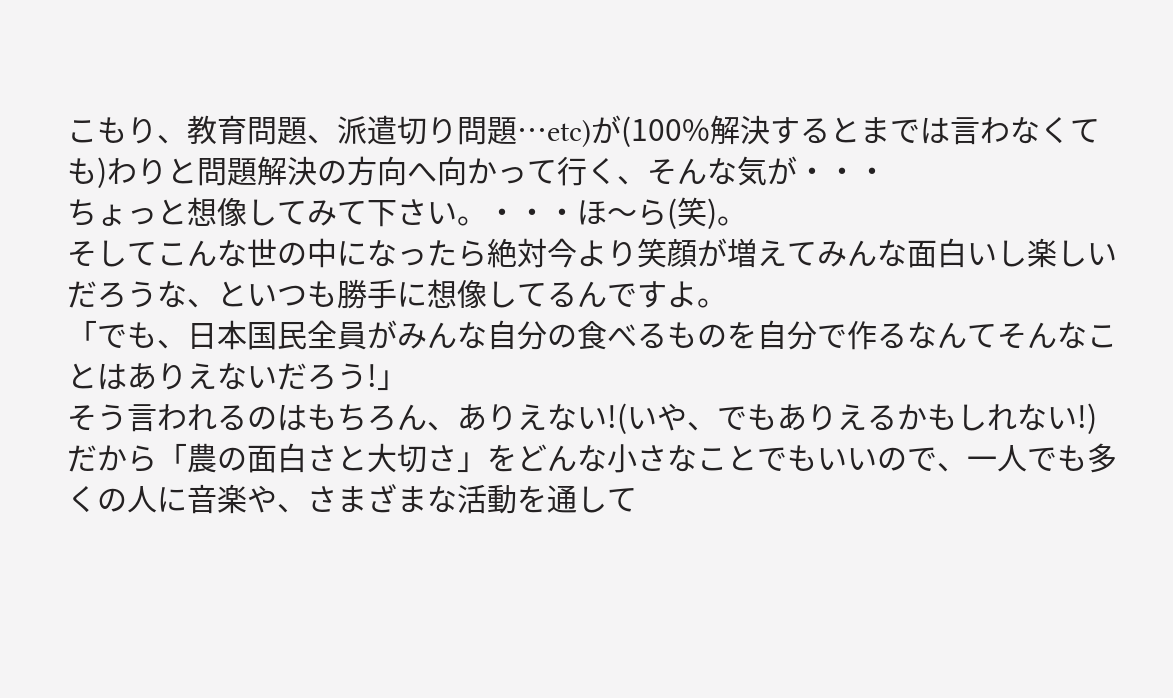こもり、教育問題、派遣切り問題…etc)が(100%解決するとまでは言わなくても)わりと問題解決の方向へ向かって行く、そんな気が・・・
ちょっと想像してみて下さい。・・・ほ〜ら(笑)。
そしてこんな世の中になったら絶対今より笑顔が増えてみんな面白いし楽しいだろうな、といつも勝手に想像してるんですよ。
「でも、日本国民全員がみんな自分の食べるものを自分で作るなんてそんなことはありえないだろう!」
そう言われるのはもちろん、ありえない!(いや、でもありえるかもしれない!)
だから「農の面白さと大切さ」をどんな小さなことでもいいので、一人でも多くの人に音楽や、さまざまな活動を通して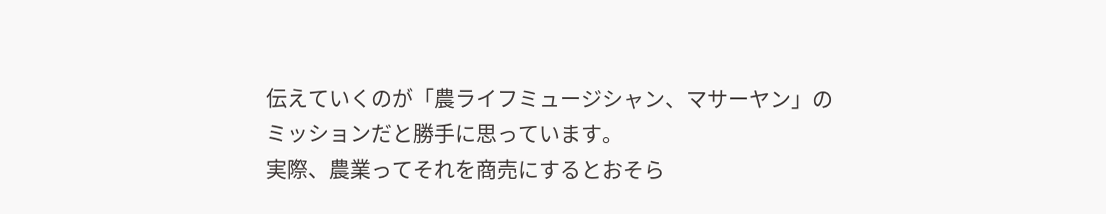伝えていくのが「農ライフミュージシャン、マサーヤン」のミッションだと勝手に思っています。
実際、農業ってそれを商売にするとおそら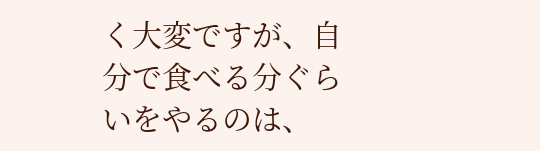く大変ですが、自分で食べる分ぐらいをやるのは、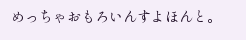めっちゃおもろいんすよほんと。